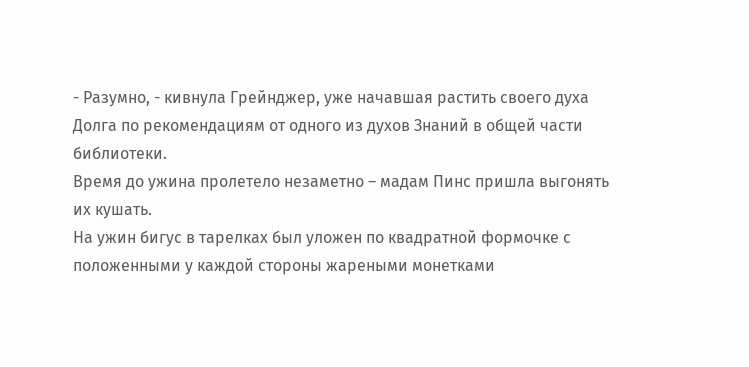- Разумно, - кивнула Грейнджер, уже начавшая растить своего духа Долга по рекомендациям от одного из духов Знаний в общей части библиотеки.
Время до ужина пролетело незаметно – мадам Пинс пришла выгонять их кушать.
На ужин бигус в тарелках был уложен по квадратной формочке с положенными у каждой стороны жареными монетками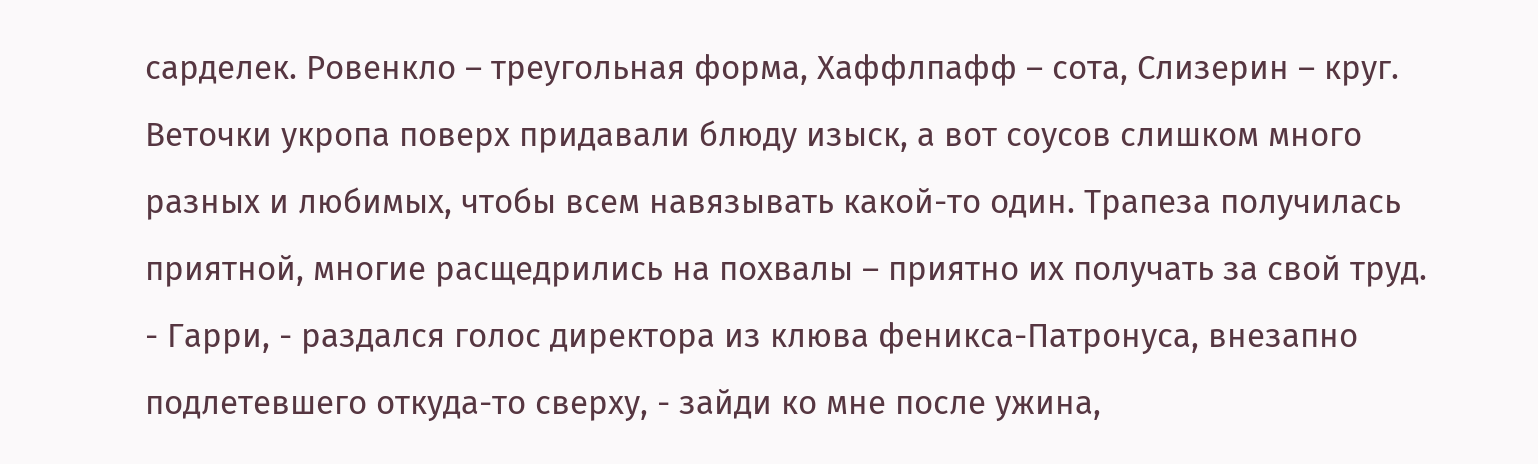сарделек. Ровенкло – треугольная форма, Хаффлпафф – сота, Слизерин – круг. Веточки укропа поверх придавали блюду изыск, а вот соусов слишком много разных и любимых, чтобы всем навязывать какой-то один. Трапеза получилась приятной, многие расщедрились на похвалы – приятно их получать за свой труд.
- Гарри, - раздался голос директора из клюва феникса-Патронуса, внезапно подлетевшего откуда-то сверху, - зайди ко мне после ужина,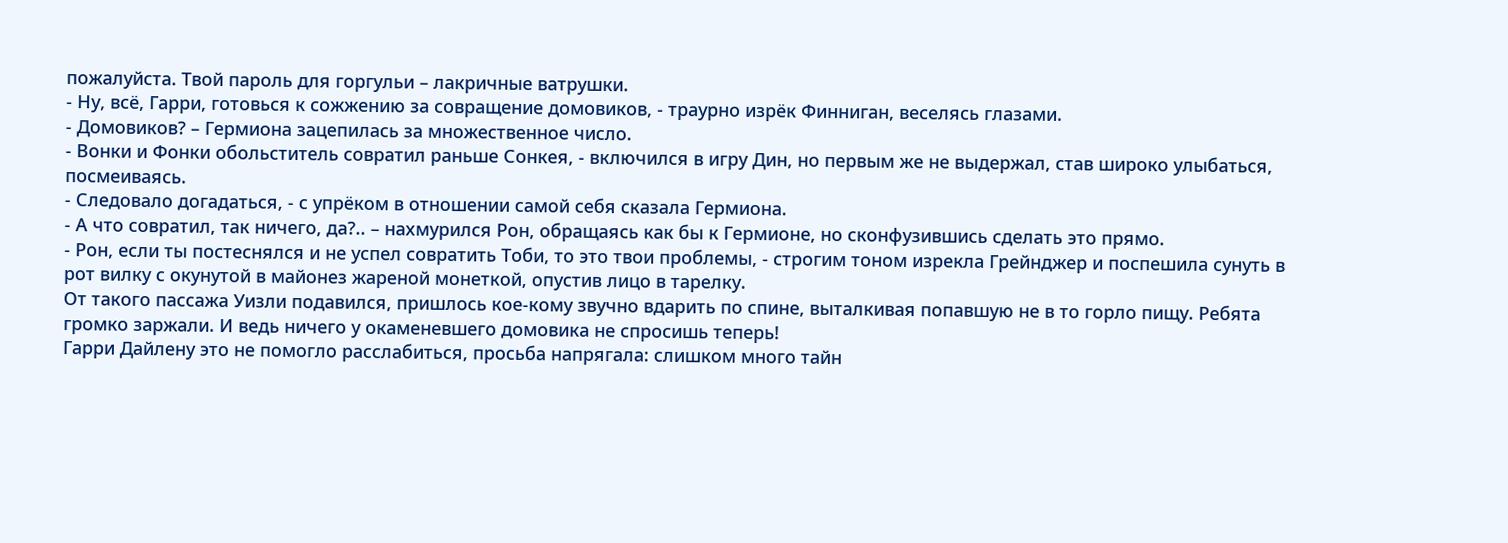пожалуйста. Твой пароль для горгульи – лакричные ватрушки.
- Ну, всё, Гарри, готовься к сожжению за совращение домовиков, - траурно изрёк Финниган, веселясь глазами.
- Домовиков? – Гермиона зацепилась за множественное число.
- Вонки и Фонки обольститель совратил раньше Сонкея, - включился в игру Дин, но первым же не выдержал, став широко улыбаться, посмеиваясь.
- Следовало догадаться, - с упрёком в отношении самой себя сказала Гермиона.
- А что совратил, так ничего, да?.. – нахмурился Рон, обращаясь как бы к Гермионе, но сконфузившись сделать это прямо.
- Рон, если ты постеснялся и не успел совратить Тоби, то это твои проблемы, - строгим тоном изрекла Грейнджер и поспешила сунуть в рот вилку с окунутой в майонез жареной монеткой, опустив лицо в тарелку.
От такого пассажа Уизли подавился, пришлось кое-кому звучно вдарить по спине, выталкивая попавшую не в то горло пищу. Ребята громко заржали. И ведь ничего у окаменевшего домовика не спросишь теперь!
Гарри Дайлену это не помогло расслабиться, просьба напрягала: слишком много тайн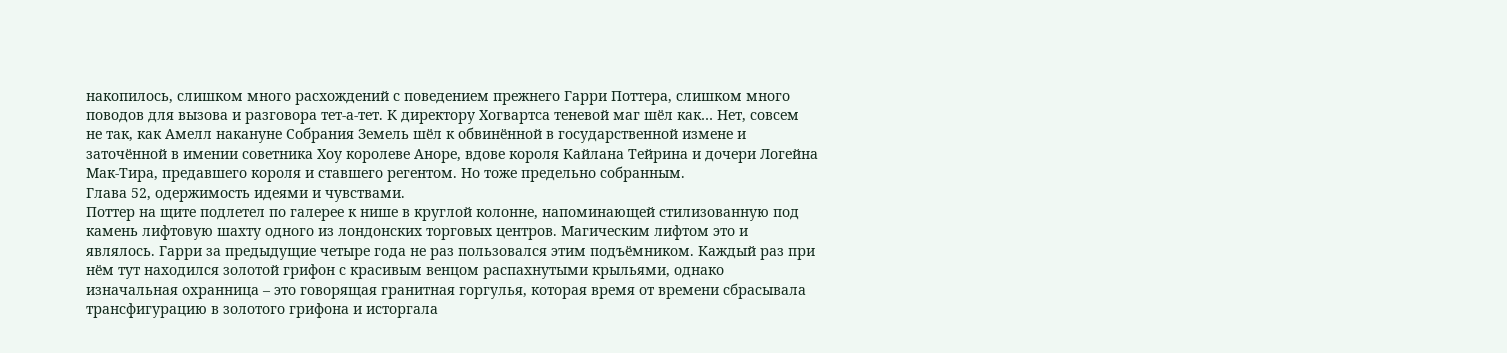накопилось, слишком много расхождений с поведением прежнего Гарри Поттера, слишком много поводов для вызова и разговора тет-а-тет. К директору Хогвартса теневой маг шёл как… Нет, совсем не так, как Амелл накануне Собрания Земель шёл к обвинённой в государственной измене и заточённой в имении советника Хоу королеве Аноре, вдове короля Кайлана Тейрина и дочери Логейна Мак-Тира, предавшего короля и ставшего регентом. Но тоже предельно собранным.
Глава 52, одержимость идеями и чувствами.
Поттер на щите подлетел по галерее к нише в круглой колонне, напоминающей стилизованную под камень лифтовую шахту одного из лондонских торговых центров. Магическим лифтом это и являлось. Гарри за предыдущие четыре года не раз пользовался этим подъёмником. Каждый раз при нём тут находился золотой грифон с красивым венцом распахнутыми крыльями, однако изначальная охранница – это говорящая гранитная горгулья, которая время от времени сбрасывала трансфигурацию в золотого грифона и исторгала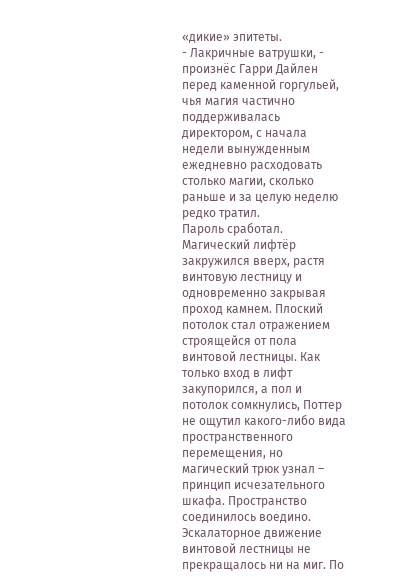«дикие» эпитеты.
- Лакричные ватрушки, - произнёс Гарри Дайлен перед каменной горгульей, чья магия частично поддерживалась директором, с начала недели вынужденным ежедневно расходовать столько магии, сколько раньше и за целую неделю редко тратил.
Пароль сработал. Магический лифтёр закружился вверх, растя винтовую лестницу и одновременно закрывая проход камнем. Плоский потолок стал отражением строящейся от пола винтовой лестницы. Как только вход в лифт закупорился, а пол и потолок сомкнулись, Поттер не ощутил какого-либо вида пространственного перемещения, но магический трюк узнал – принцип исчезательного шкафа. Пространство соединилось воедино. Эскалаторное движение винтовой лестницы не прекращалось ни на миг. По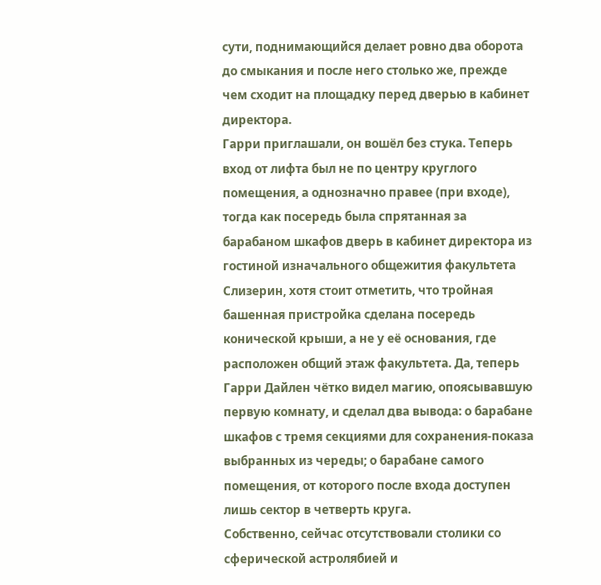сути, поднимающийся делает ровно два оборота до смыкания и после него столько же, прежде чем сходит на площадку перед дверью в кабинет директора.
Гарри приглашали, он вошёл без стука. Теперь вход от лифта был не по центру круглого помещения, а однозначно правее (при входе), тогда как посередь была спрятанная за барабаном шкафов дверь в кабинет директора из гостиной изначального общежития факультета Слизерин, хотя стоит отметить, что тройная башенная пристройка сделана посередь конической крыши, а не у её основания, где расположен общий этаж факультета. Да, теперь Гарри Дайлен чётко видел магию, опоясывавшую первую комнату, и сделал два вывода: о барабане шкафов с тремя секциями для сохранения-показа выбранных из череды; о барабане самого помещения, от которого после входа доступен лишь сектор в четверть круга.
Собственно, сейчас отсутствовали столики со сферической астролябией и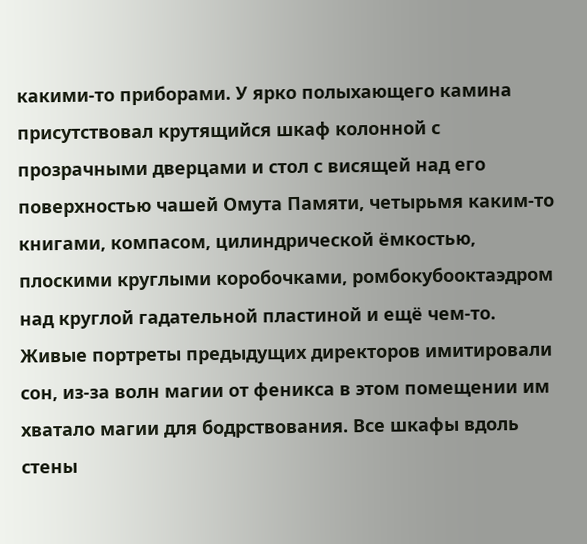какими-то приборами. У ярко полыхающего камина присутствовал крутящийся шкаф колонной с прозрачными дверцами и стол с висящей над его поверхностью чашей Омута Памяти, четырьмя каким-то книгами, компасом, цилиндрической ёмкостью, плоскими круглыми коробочками, ромбокубооктаэдром над круглой гадательной пластиной и ещё чем-то. Живые портреты предыдущих директоров имитировали сон, из-за волн магии от феникса в этом помещении им хватало магии для бодрствования. Все шкафы вдоль стены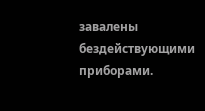завалены бездействующими приборами.